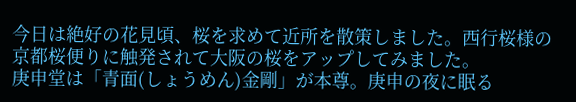今日は絶好の花見頃、桜を求めて近所を散策しました。西行桜様の京都桜便りに触発されて大阪の桜をアップしてみました。
庚申堂は「青面(しょうめん)金剛」が本尊。庚申の夜に眠る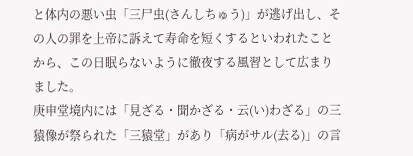と体内の悪い虫「三尸虫(さんしちゅう)」が逃げ出し、その人の罪を上帝に訴えて寿命を短くするといわれたことから、この日眠らないように徹夜する風習として広まりました。
庚申堂境内には「見ざる・聞かざる・云(い)わざる」の三猿像が祭られた「三猿堂」があり「病がサル(去る)」の言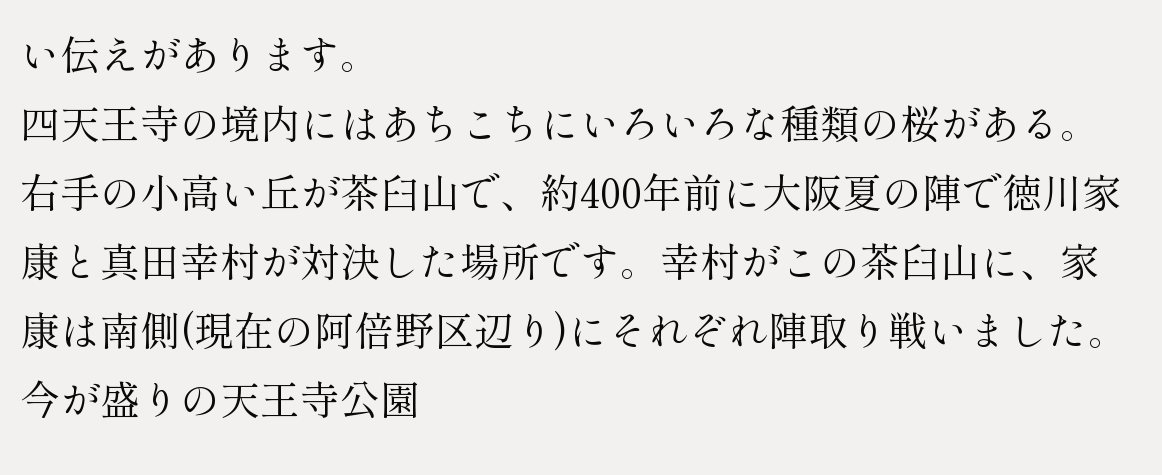い伝えがあります。
四天王寺の境内にはあちこちにいろいろな種類の桜がある。
右手の小高い丘が茶臼山で、約400年前に大阪夏の陣で徳川家康と真田幸村が対決した場所です。幸村がこの茶臼山に、家康は南側(現在の阿倍野区辺り)にそれぞれ陣取り戦いました。
今が盛りの天王寺公園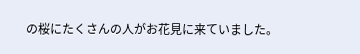の桜にたくさんの人がお花見に来ていました。